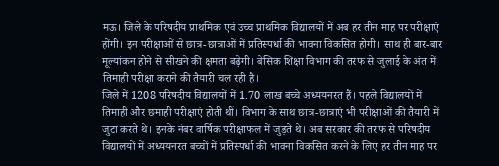मऊ। जिले के परिषदीय प्राथमिक एवं उच्च प्राथमिक विद्यालयों में अब हर तीन माह पर परीक्षाएं होंगी। इन परीक्षाओं से छात्र-छात्राओं में प्रतिस्पर्धा की भावना विकसित होगी। साथ ही बार-बार मूल्यांकन होने से सीखने की क्षमता बढ़ेगी। बेसिक शिक्षा विभाग की तरफ से जुलाई के अंत में तिमाही परीक्षा कराने की तैयारी चल रही है।
जिले में 1208 परिषदीय विद्यालयों में 1.70 लाख बच्चे अध्ययनरत हैं। पहले विद्यालयों में तिमाही और छमाही परीक्षाएं होती थीं। विभाग के साथ छात्र-छात्राएं भी परीक्षाओं की तैयारी में जुटा करते थे। इनके नंबर वार्षिक परीक्षाफल में जुड़ते थे। अब सरकार की तरफ से परिषदीय विद्यालयों में अध्ययनरत बच्चों में प्रतिस्पर्धा की भावना विकसित करने के लिए हर तीन माह पर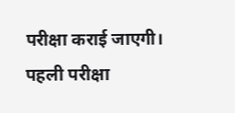परीक्षा कराई जाएगी। पहली परीक्षा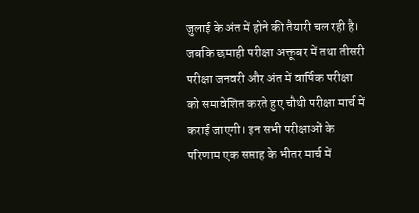जुलाई के अंत में होने की तैयारी चल रही है। जबकि छमाही परीक्षा अक्तूबर में तथा तीसरी परीक्षा जनवरी और अंत में वार्षिक परीक्षा को समावेशित करते हुए चौथी परीक्षा मार्च में कराई जाएगी। इन सभी परीक्षाओं के परिणाम एक सप्ताह के भीतर मार्च में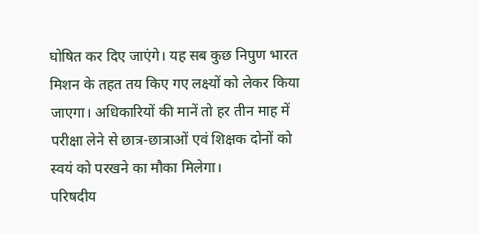घोषित कर दिए जाएंगे। यह सब कुछ निपुण भारत मिशन के तहत तय किए गए लक्ष्यों को लेकर किया जाएगा। अधिकारियों की मानें तो हर तीन माह में परीक्षा लेने से छात्र-छात्राओं एवं शिक्षक दोनों को स्वयं को परखने का मौका मिलेगा।
परिषदीय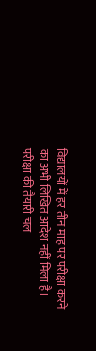विद्यालयों में हर तीन माह पर परीक्षा करने का अभी लिखित आदेश नहीं मिला है। परीक्षा की तैयारी चल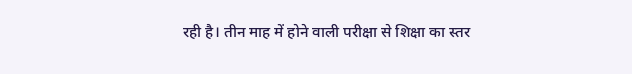रही है। तीन माह में होने वाली परीक्षा से शिक्षा का स्तर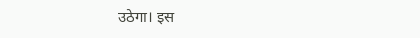उठेगा। इस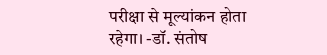परीक्षा से मूल्यांकन होता रहेगा। -डॉ. संतोष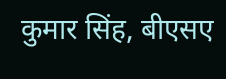कुमार सिंह, बीएसए